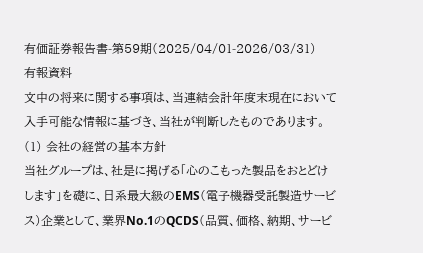有価証券報告書-第59期(2025/04/01-2026/03/31)
有報資料
文中の将来に関する事項は、当連結会計年度末現在において入手可能な情報に基づき、当社が判断したものであります。
(1) 会社の経営の基本方針
当社グループは、社是に掲げる「心のこもった製品をおとどけします」を礎に、日系最大級のEMS(電子機器受託製造サービス)企業として、業界No.1のQCDS(品質、価格、納期、サービ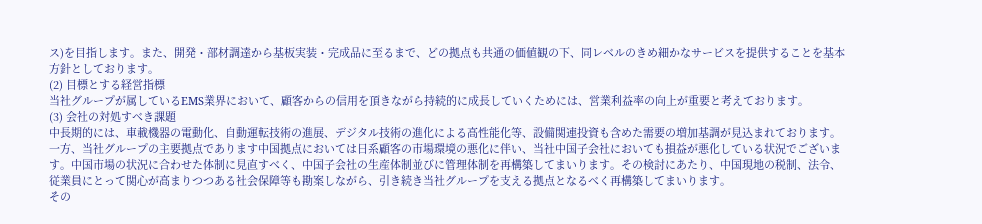ス)を目指します。また、開発・部材調達から基板実装・完成品に至るまで、どの拠点も共通の価値観の下、同レベルのきめ細かなサービスを提供することを基本方針としております。
(2) 目標とする経営指標
当社グループが属しているEMS業界において、顧客からの信用を頂きながら持続的に成長していくためには、営業利益率の向上が重要と考えております。
(3) 会社の対処すべき課題
中長期的には、車載機器の電動化、自動運転技術の進展、デジタル技術の進化による高性能化等、設備関連投資も含めた需要の増加基調が見込まれております。一方、当社グループの主要拠点であります中国拠点においては日系顧客の市場環境の悪化に伴い、当社中国子会社においても損益が悪化している状況でございます。中国市場の状況に合わせた体制に見直すべく、中国子会社の生産体制並びに管理体制を再構築してまいります。その検討にあたり、中国現地の税制、法令、従業員にとって関心が高まりつつある社会保障等も勘案しながら、引き続き当社グループを支える拠点となるべく再構築してまいります。
その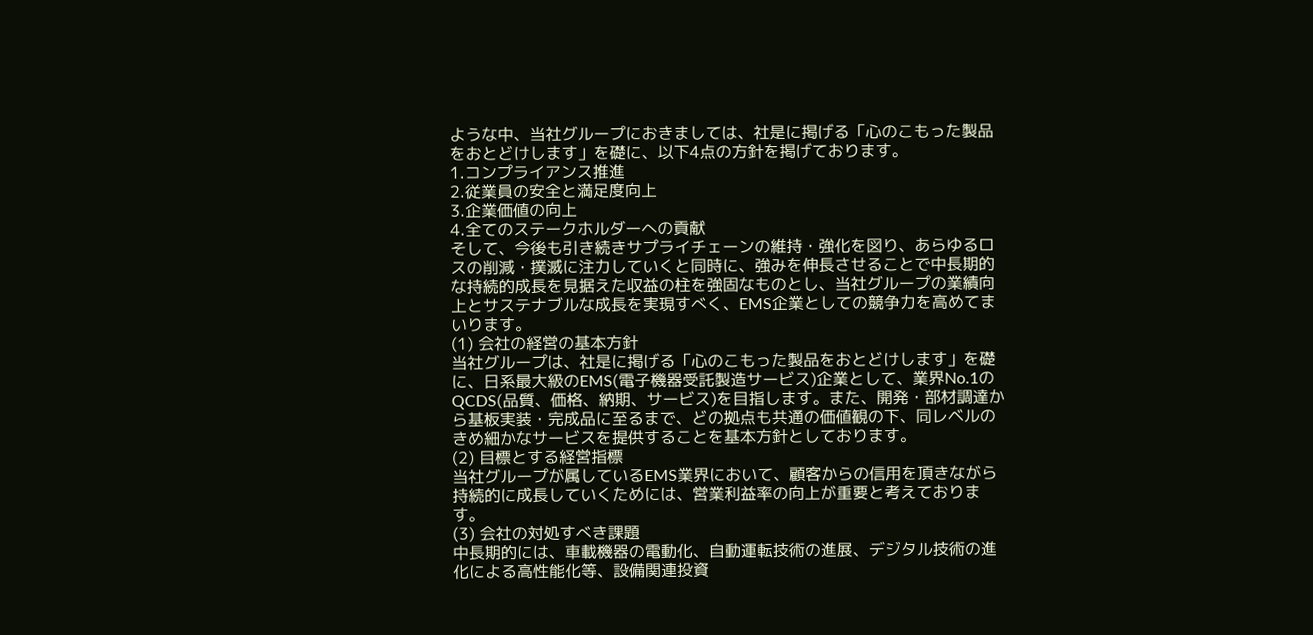ような中、当社グループにおきましては、社是に掲げる「心のこもった製品をおとどけします」を礎に、以下4点の方針を掲げております。
1.コンプライアンス推進
2.従業員の安全と満足度向上
3.企業価値の向上
4.全てのステークホルダーへの貢献
そして、今後も引き続きサプライチェーンの維持・強化を図り、あらゆるロスの削減・撲滅に注力していくと同時に、強みを伸長させることで中長期的な持続的成長を見据えた収益の柱を強固なものとし、当社グループの業績向上とサステナブルな成長を実現すべく、EMS企業としての競争力を高めてまいります。
(1) 会社の経営の基本方針
当社グループは、社是に掲げる「心のこもった製品をおとどけします」を礎に、日系最大級のEMS(電子機器受託製造サービス)企業として、業界No.1のQCDS(品質、価格、納期、サービス)を目指します。また、開発・部材調達から基板実装・完成品に至るまで、どの拠点も共通の価値観の下、同レベルのきめ細かなサービスを提供することを基本方針としております。
(2) 目標とする経営指標
当社グループが属しているEMS業界において、顧客からの信用を頂きながら持続的に成長していくためには、営業利益率の向上が重要と考えております。
(3) 会社の対処すべき課題
中長期的には、車載機器の電動化、自動運転技術の進展、デジタル技術の進化による高性能化等、設備関連投資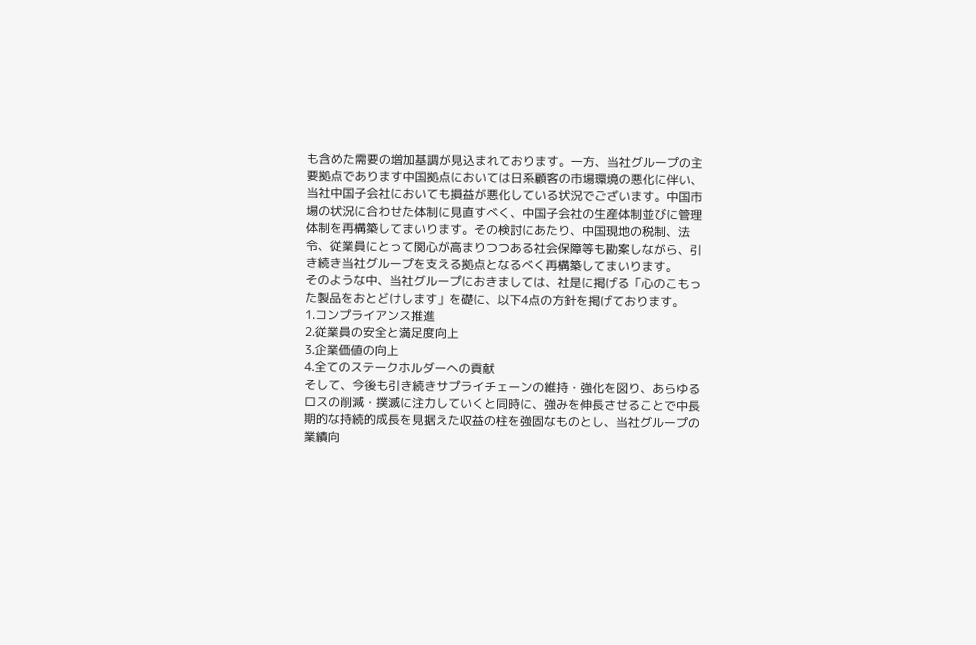も含めた需要の増加基調が見込まれております。一方、当社グループの主要拠点であります中国拠点においては日系顧客の市場環境の悪化に伴い、当社中国子会社においても損益が悪化している状況でございます。中国市場の状況に合わせた体制に見直すべく、中国子会社の生産体制並びに管理体制を再構築してまいります。その検討にあたり、中国現地の税制、法令、従業員にとって関心が高まりつつある社会保障等も勘案しながら、引き続き当社グループを支える拠点となるべく再構築してまいります。
そのような中、当社グループにおきましては、社是に掲げる「心のこもった製品をおとどけします」を礎に、以下4点の方針を掲げております。
1.コンプライアンス推進
2.従業員の安全と満足度向上
3.企業価値の向上
4.全てのステークホルダーへの貢献
そして、今後も引き続きサプライチェーンの維持・強化を図り、あらゆるロスの削減・撲滅に注力していくと同時に、強みを伸長させることで中長期的な持続的成長を見据えた収益の柱を強固なものとし、当社グループの業績向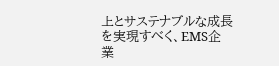上とサステナブルな成長を実現すべく、EMS企業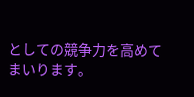としての競争力を高めてまいります。